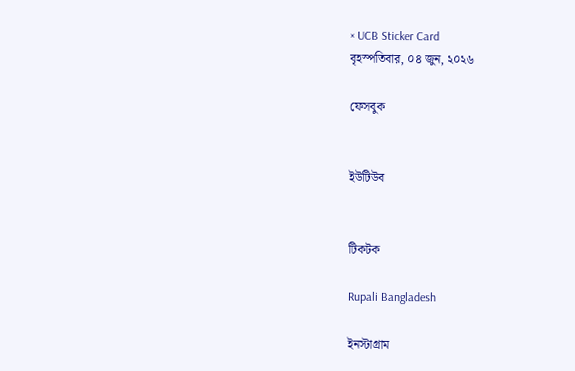× UCB Sticker Card
বৃহস্পতিবার, ০৪ জুন, ২০২৬

ফেসবুক


ইউটিউব


টিকটক

Rupali Bangladesh

ইনস্টাগ্রাম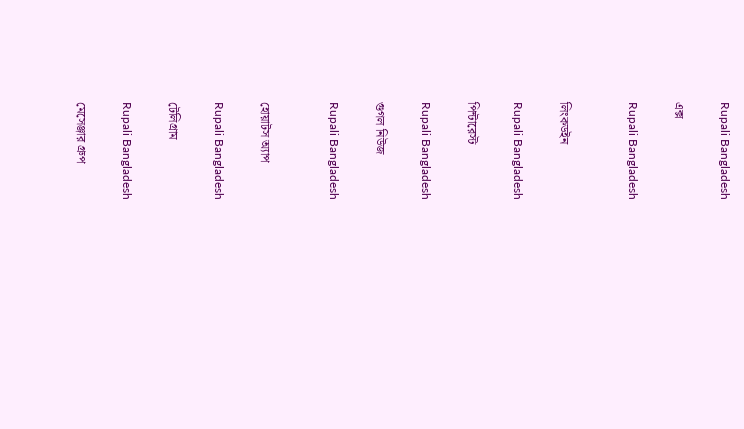Rupali Bangladesh

এক্স

Rupali Bangladesh


লিংকডইন

Rupali Bangladesh

পিন্টারেস্ট

Rupali Bangladesh

গুগল নিউজ

Rupali Bangladesh


হোয়াটস অ্যাপ

Rupali Bangladesh

টেলিগ্রাম

Rupali Bangladesh

মেসেঞ্জার গ্রুপ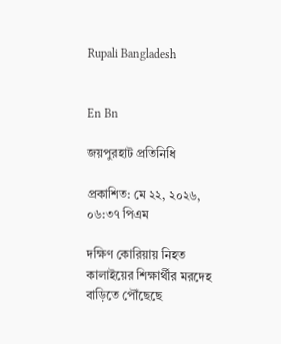Rupali Bangladesh


En Bn

জয়পুরহাট প্রতিনিধি

প্রকাশিত: মে ২২, ২০২৬, ০৬:৩৭ পিএম

দক্ষিণ কোরিয়ায় নিহত কালাইয়ের শিক্ষার্থীর মরদেহ বাড়িতে পৌঁছেছে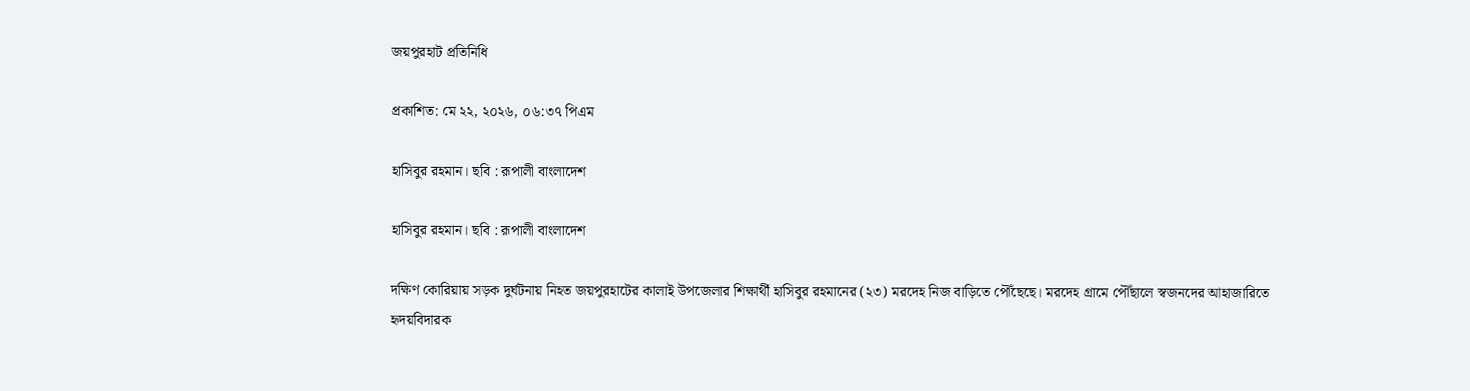জয়পুরহাট প্রতিনিধি

প্রকাশিত: মে ২২, ২০২৬, ০৬:৩৭ পিএম

হাসিবুর রহমান। ছবি : রূপালী বাংলাদেশ

হাসিবুর রহমান। ছবি : রূপালী বাংলাদেশ

দক্ষিণ কোরিয়ায় সড়ক দুর্ঘটনায় নিহত জয়পুরহাটের কালাই উপজেলার শিক্ষার্থী হাসিবুর রহমানের (২৩) মরদেহ নিজ বাড়িতে পৌঁছেছে। মরদেহ গ্রামে পৌঁছালে স্বজনদের আহাজারিতে হৃদয়বিদারক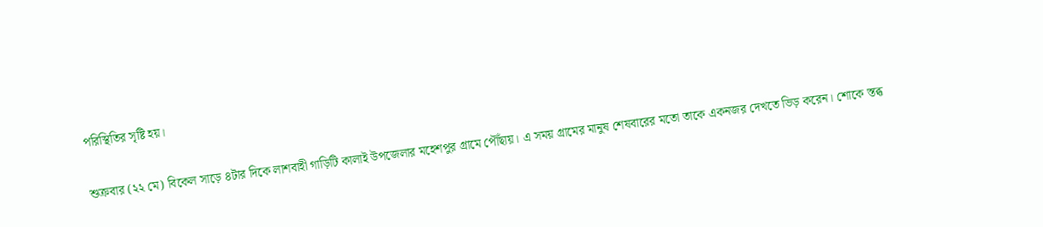পরিস্থিতির সৃষ্টি হয়।

শুক্রবার (২২ মে) বিকেল সাড়ে ৪টার দিকে লাশবাহী গাড়িটি কালাই উপজেলার মহেশপুর গ্রামে পৌঁছায়। এ সময় গ্রামের মানুষ শেষবারের মতো তাকে একনজর দেখতে ভিড় করেন। শোকে স্তব্ধ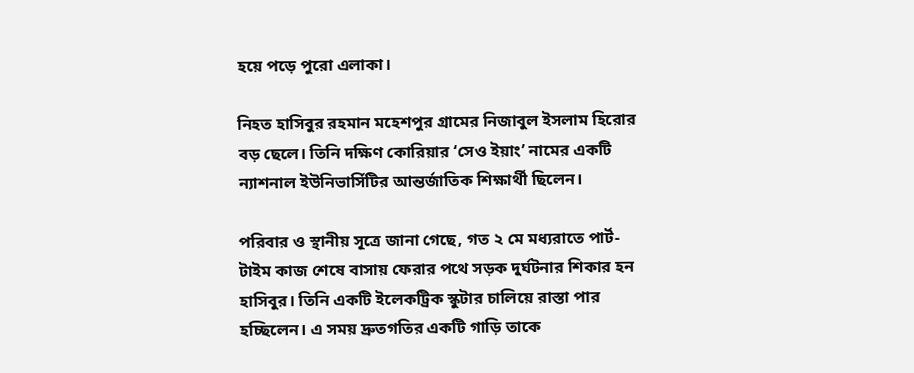হয়ে পড়ে পুরো এলাকা।

নিহত হাসিবুর রহমান মহেশপুর গ্রামের নিজাবুল ইসলাম হিরোর বড় ছেলে। তিনি দক্ষিণ কোরিয়ার ‘সেও ইয়াং’ নামের একটি ন্যাশনাল ইউনিভার্সিটির আন্তর্জাতিক শিক্ষার্থী ছিলেন।

পরিবার ও স্থানীয় সূত্রে জানা গেছে, গত ২ মে মধ্যরাতে পার্ট-টাইম কাজ শেষে বাসায় ফেরার পথে সড়ক দুর্ঘটনার শিকার হন হাসিবুর। তিনি একটি ইলেকট্রিক স্কুটার চালিয়ে রাস্তা পার হচ্ছিলেন। এ সময় দ্রুতগতির একটি গাড়ি তাকে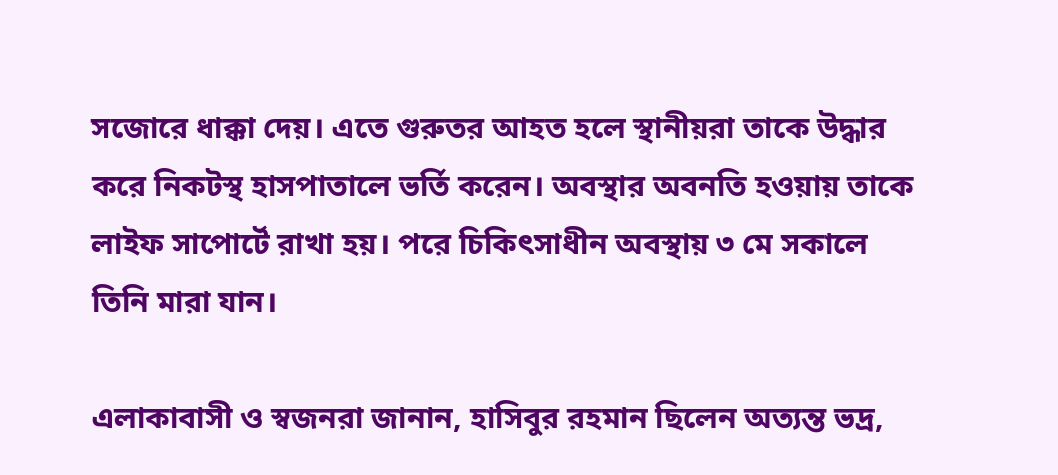সজোরে ধাক্কা দেয়। এতে গুরুতর আহত হলে স্থানীয়রা তাকে উদ্ধার করে নিকটস্থ হাসপাতালে ভর্তি করেন। অবস্থার অবনতি হওয়ায় তাকে লাইফ সাপোর্টে রাখা হয়। পরে চিকিৎসাধীন অবস্থায় ৩ মে সকালে তিনি মারা যান।

এলাকাবাসী ও স্বজনরা জানান, হাসিবুর রহমান ছিলেন অত্যন্ত ভদ্র,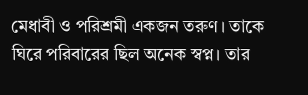মেধাবী ও পরিশ্রমী একজন তরুণ। তাকে ঘিরে পরিবারের ছিল অনেক স্বপ্ন। তার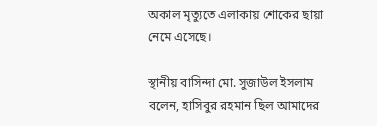অকাল মৃত্যুতে এলাকায় শোকের ছায়া নেমে এসেছে।

স্থানীয় বাসিন্দা মো. সুজাউল ইসলাম বলেন, হাসিবুর রহমান ছিল আমাদের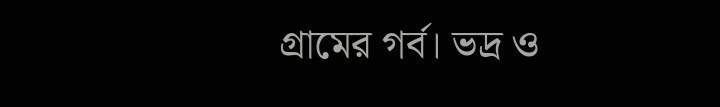গ্রামের গর্ব। ভদ্র ও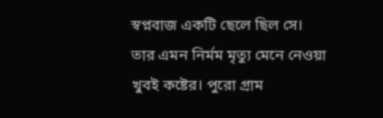স্বপ্নবাজ একটি ছেলে ছিল সে। তার এমন নির্মম মৃত্যু মেনে নেওয়া খুবই কষ্টের। পুরো গ্রাম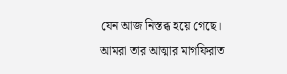যেন আজ নিস্তব্ধ হয়ে গেছে। আমরা তার আত্মার মাগফিরাত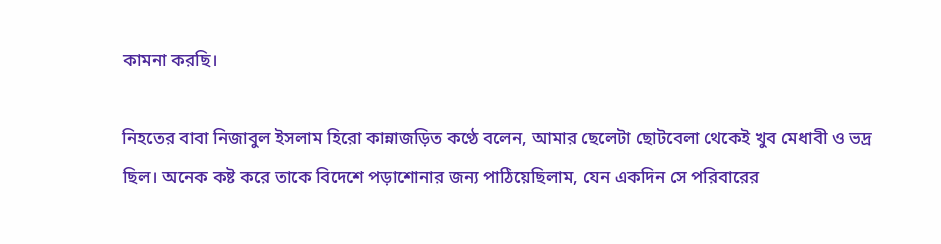কামনা করছি।

নিহতের বাবা নিজাবুল ইসলাম হিরো কান্নাজড়িত কণ্ঠে বলেন, আমার ছেলেটা ছোটবেলা থেকেই খুব মেধাবী ও ভদ্র ছিল। অনেক কষ্ট করে তাকে বিদেশে পড়াশোনার জন্য পাঠিয়েছিলাম, যেন একদিন সে পরিবারের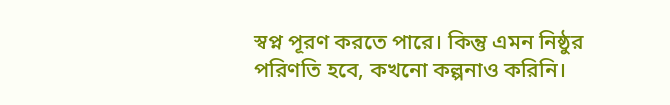স্বপ্ন পূরণ করতে পারে। কিন্তু এমন নিষ্ঠুর পরিণতি হবে, কখনো কল্পনাও করিনি।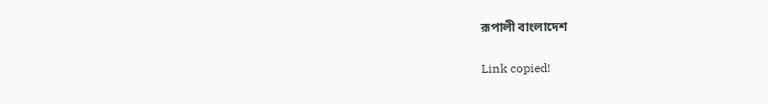রূপালী বাংলাদেশ

Link copied!